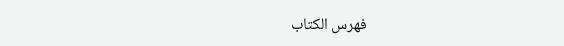فهرس الكتاب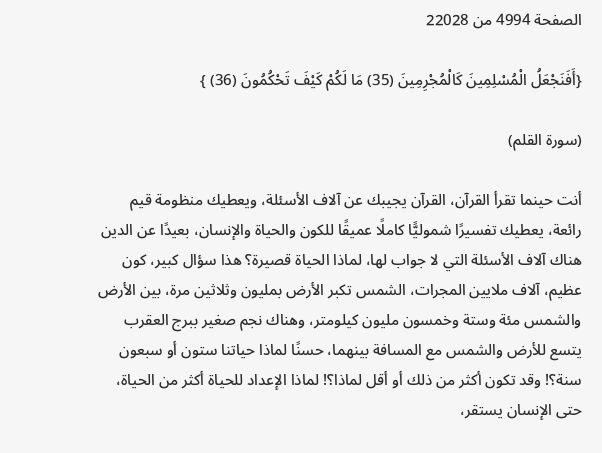الصفحة 4994 من 22028

{أَفَنَجْعَلُ الْمُسْلِمِينَ كَالْمُجْرِمِينَ (35) مَا لَكُمْ كَيْفَ تَحْكُمُونَ (36) }

(سورة القلم)

أنت حينما تقرأ القرآن، القرآن يجيبك عن آلاف الأسئلة، ويعطيك منظومة قيم رائعة، يعطيك تفسيرًا شموليًّا كاملًا عميقًا للكون والحياة والإنسان، بعيدًا عن الدين هناك آلاف الأسئلة التي لا جواب لها، لماذا الحياة قصيرة؟ هذا سؤال كبير، كون عظيم، آلاف ملايين المجرات، الشمس تكبر الأرض بمليون وثلاثين مرة، بين الأرض والشمس مئة وستة وخمسون مليون كيلومتر، وهناك نجم صغير ببرج العقرب يتسع للأرض والشمس مع المسافة بينهما، حسنًا لماذا حياتنا ستون أو سبعون سنة؟! وقد تكون أكثر من ذلك أو أقل لماذا؟! لماذا الإعداد للحياة أكثر من الحياة، حتى الإنسان يستقر،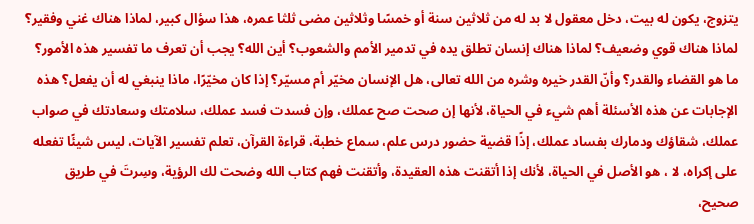يتزوج، يكون له بيت، دخل معقول لا بد له من ثلاثين سنة أو خمسًا وثلاثين مضى ثلثا عمره، هذا سؤال كبير، لماذا هناك غني وفقير؟ لماذا هناك قوي وضعيف؟ لماذا هناك إنسان تطلق يده في تدمير الأمم والشعوب؟ أين الله؟ يجب أن تعرف ما تفسير هذه الأمور؟ ما هو القضاء والقدر؟ وأنّ القدر خيره وشره من الله تعالى، هل الإنسان مخيّر أم مسيّر؟ إذا كان مخيّرًا، ماذا ينبغي له أن يفعل؟ هذه الإجابات عن هذه الأسئلة أهم شيء في الحياة، لأنها إن صحت صح عملك، وإن فسدت فسد عملك، سلامتك وسعادتك في صواب عملك، شقاؤك ودمارك بفساد عملك، إذًا قضية حضور درس علم، سماع خطبة، قراءة القرآن، تعلم تفسير الآيات، ليس شيئًا تفعله على إكراه، لا ‍‍‍‍‍‍‍‍، هو الأصل في الحياة، لأنك إذا أتقنت هذه العقيدة، وأتقنت فهم كتاب الله وضحت لك الرؤية، وسِرتَ في طريق صحيح،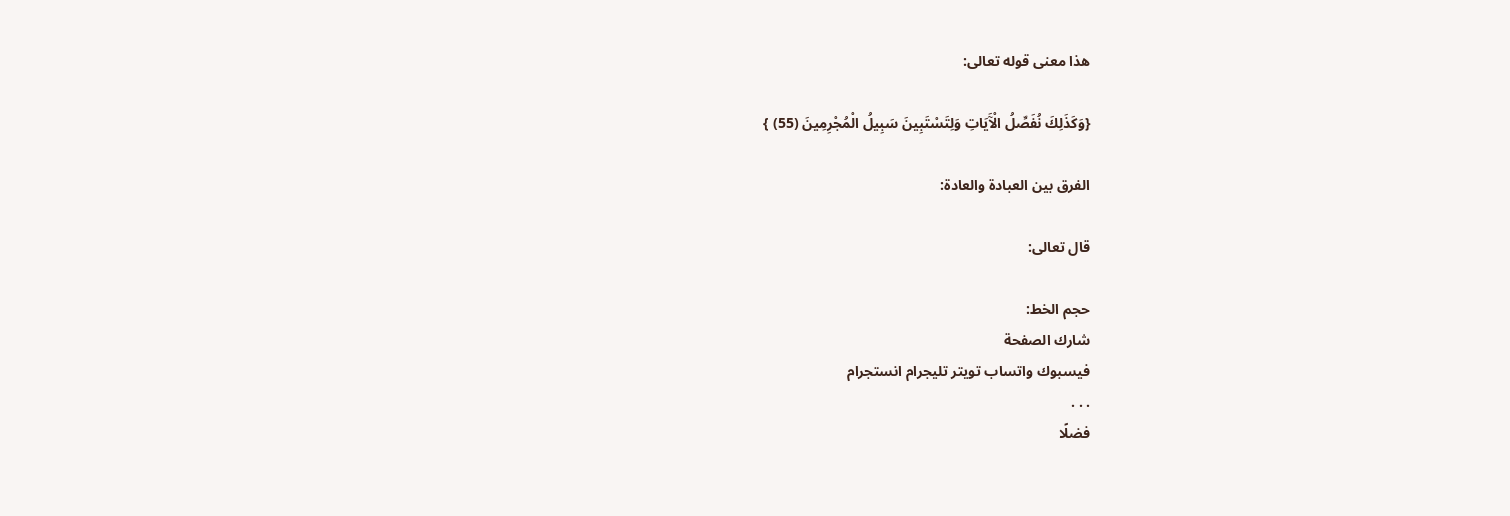هذا معنى قوله تعالى:

{وَكَذَلِكَ نُفَصِّلُ الْآَيَاتِ وَلِتَسْتَبِينَ سَبِيلُ الْمُجْرِمِينَ (55) }

الفرق بين العبادة والعادة:

قال تعالى:

حجم الخط:
شارك الصفحة
فيسبوك واتساب تويتر تليجرام انستجرام
. . .
فضلًا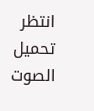انتظر تحميل الصوت